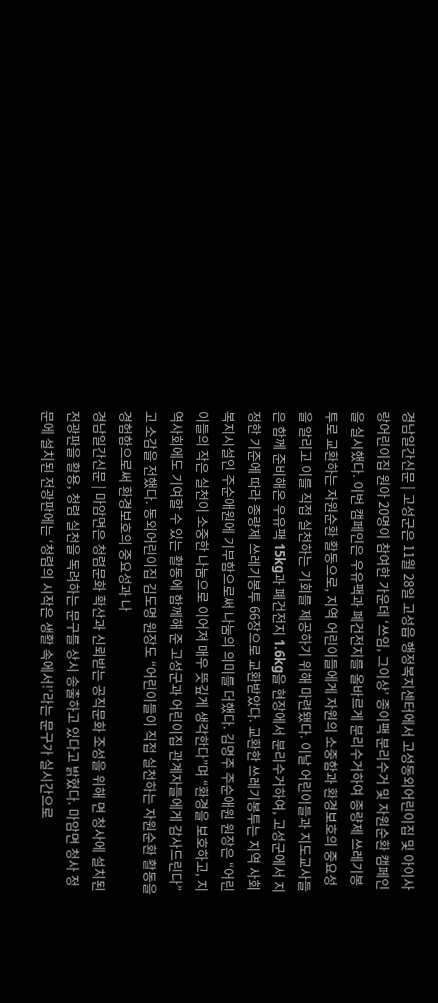경남일간신문 | 고성군은 11월 28일 고성읍 행정복지센터에서 고성동외어린이집 및 아이사랑어린이집 원아 20명이 참여한 가운데 ‘쓰임, 그이상’ 종이팩 분리수거 및 자원순환 캠페인을 실시했다. 이번 캠페인은 우유팩과 폐건전지를 올바르게 분리수거하여 종량제 쓰레기봉투로 교환하는 자원순환 활동으로, 지역 어린이들에게 자원의 소중함과 환경보호의 중요성을 알리고 이를 직접 실천하는 기회를 제공하기 위해 마련됐다. 이날 어린이들과 지도교사들은 함께 준비해온 우유팩 15kg과 폐건전지 1.6kg을 현장에서 분리수거하여, 고성군에서 지정한 기준에 따라 종량제 쓰레기봉투 66장으로 교환받았다. 교환한 쓰레기봉투는 지역 사회복지시설인 주순애원에 기부함으로써 나눔의 의미를 더했다. 김명주 주순애원 원장은 “어린이들의 작은 실천이 소중한 나눔으로 이어져 매우 뜻깊게 생각한다”며 “환경을 보호하고, 지역사회에도 기여할 수 있는 활동에 함께해 준 고성군과 어린이집 관계자들에게 감사드린다”고 소감을 전했다. 동외어린이집 김도명 원장도 “어린이들이 직접 실천하는 자원순환 활동을 경험함으로써 환경보호의 중요성과 나
경남일간신문 | 마암면은 청렴문화 확산과 신뢰받는 공직문화 조성을 위해 면 청사에 설치된 전광판을 활용, 청렴 실천을 독려하는 문구를 상시 송출하고 있다고 밝혔다. 마암면 청사 정문에 설치된 전광판에는 ‘청렴의 시작은 생활 속에서!’라는 문구가 실시간으로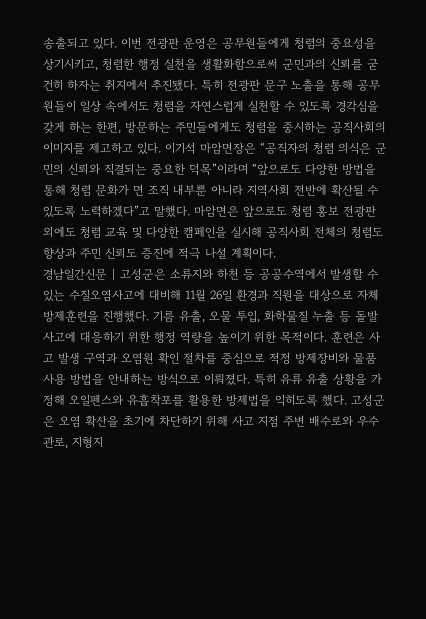송출되고 있다. 이번 전광판 운영은 공무원들에게 청렴의 중요성을 상기시키고, 청렴한 행정 실천을 생활화함으로써 군민과의 신뢰를 굳건히 하자는 취지에서 추진됐다. 특히 전광판 문구 노출을 통해 공무원들이 일상 속에서도 청렴을 자연스럽게 실천할 수 있도록 경각심을 갖게 하는 한편, 방문하는 주민들에게도 청렴을 중시하는 공직사회의 이미지를 제고하고 있다. 이기석 마암면장은 “공직자의 청렴 의식은 군민의 신뢰와 직결되는 중요한 덕목”이라며 “앞으로도 다양한 방법을 통해 청렴 문화가 면 조직 내부뿐 아니라 지역사회 전반에 확산될 수 있도록 노력하겠다”고 말했다. 마암면은 앞으로도 청렴 홍보 전광판 외에도 청렴 교육 및 다양한 캠페인을 실시해 공직사회 전체의 청렴도 향상과 주민 신뢰도 증진에 적극 나설 계획이다.
경남일간신문 | 고성군은 소류지와 하천 등 공공수역에서 발생할 수 있는 수질오염사고에 대비해 11월 26일 환경과 직원을 대상으로 자체 방제훈련을 진행했다. 기름 유출, 오물 투입, 화학물질 누출 등 돌발 사고에 대응하기 위한 행정 역량을 높이기 위한 목적이다. 훈련은 사고 발생 구역과 오염원 확인 절차를 중심으로 적정 방제장비와 물품 사용 방법을 안내하는 방식으로 이뤄졌다. 특히 유류 유출 상황을 가정해 오일펜스와 유흡착포를 활용한 방제법을 익히도록 했다. 고성군은 오염 확산을 초기에 차단하기 위해 사고 지점 주변 배수로와 우수관로, 지형지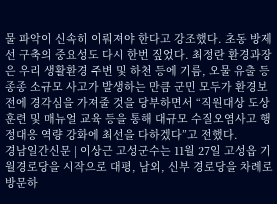물 파악이 신속히 이뤄져야 한다고 강조했다. 초동 방제선 구축의 중요성도 다시 한번 짚었다. 최정란 환경과장은 우리 생활환경 주변 및 하천 등에 기름, 오물 유출 등 종종 소규모 사고가 발생하는 만큼 군민 모두가 환경보전에 경각심을 가져줄 것을 당부하면서 “직원대상 도상훈련 및 매뉴얼 교육 등을 통해 대규모 수질오염사고 행정대응 역량 강화에 최선을 다하겠다”고 전했다.
경남일간신문 | 이상근 고성군수는 11월 27일 고성읍 기월경로당을 시작으로 대평, 남외, 신부 경로당을 차례로 방문하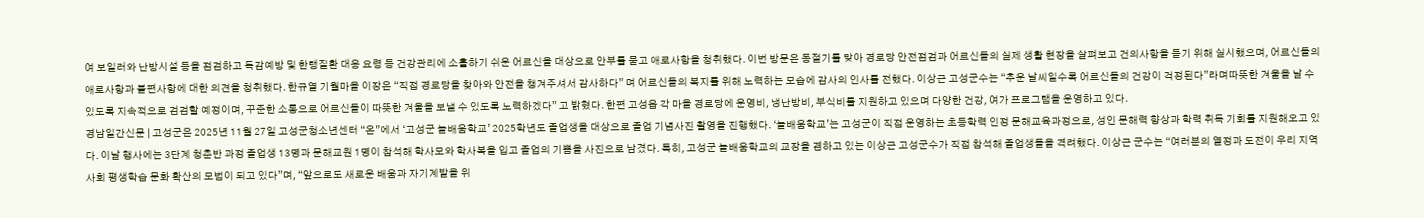여 보일러와 난방시설 등을 점검하고 독감예방 및 한랭질환 대응 요령 등 건강관리에 소홀하기 쉬운 어르신을 대상으로 안부를 묻고 애로사항을 청취했다. 이번 방문은 동절기를 맞아 경로당 안전점검과 어르신들의 실제 생활 현장을 살펴보고 건의사항을 듣기 위해 실시했으며, 어르신들의 애로사항과 불편사항에 대한 의견을 청취했다. 한규열 기월마을 이장은 “직접 경로당을 찾아와 안전을 챙겨주셔서 감사하다” 며 어르신들의 복지를 위해 노력하는 모습에 감사의 인사를 전했다. 이상근 고성군수는 “추운 날씨일수록 어르신들의 건강이 걱정된다”라며따뜻한 겨울을 날 수 있도록 지속적으로 검검할 예정이며, 꾸준한 소통으로 어르신들이 따뜻한 겨울을 보낼 수 있도록 노력하겠다” 고 밝혔다. 한편 고성읍 각 마을 경로당에 운영비, 냉난방비, 부식비를 지원하고 있으며 다양한 건강, 여가 프로그램을 운영하고 있다.
경남일간신문 | 고성군은 2025년 11월 27일 고성군청소년센터 “온”에서 ‘고성군 늘배움학교’ 2025학년도 졸업생을 대상으로 졸업 기념사진 촬영을 진행했다. ‘늘배움학교’는 고성군이 직접 운영하는 초등학력 인정 문해교육과정으로, 성인 문해력 향상과 학력 취득 기회를 지원해오고 있다. 이날 행사에는 3단계 청춘반 과정 졸업생 13명과 문해교원 1명이 참석해 학사모와 학사복을 입고 졸업의 기쁨을 사진으로 남겼다. 특히, 고성군 늘배움학교의 교장을 겸하고 있는 이상근 고성군수가 직접 참석해 졸업생들을 격려했다. 이상근 군수는 “여러분의 열정과 도전이 우리 지역사회 평생학습 문화 확산의 모범이 되고 있다”며, “앞으로도 새로운 배움과 자기계발을 위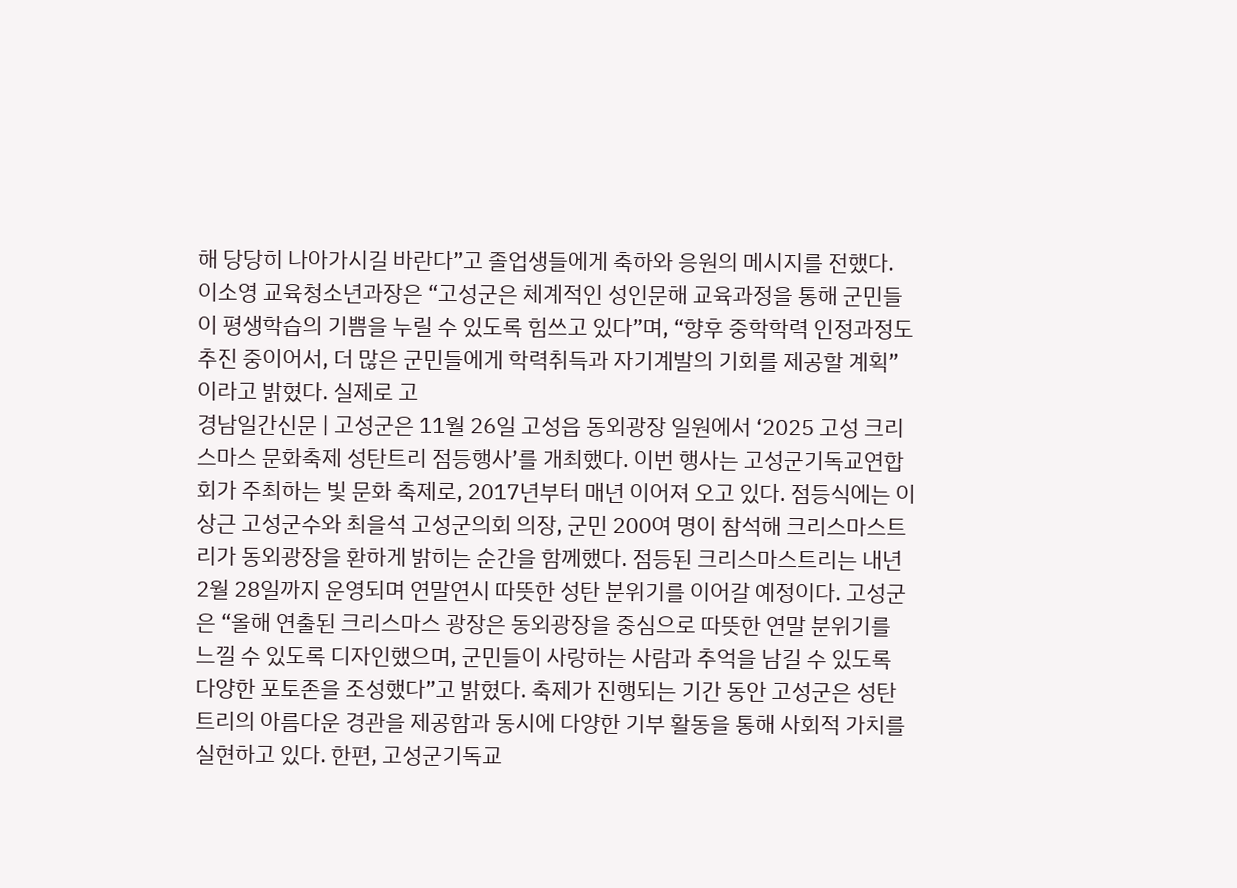해 당당히 나아가시길 바란다”고 졸업생들에게 축하와 응원의 메시지를 전했다. 이소영 교육청소년과장은 “고성군은 체계적인 성인문해 교육과정을 통해 군민들이 평생학습의 기쁨을 누릴 수 있도록 힘쓰고 있다”며, “향후 중학학력 인정과정도 추진 중이어서, 더 많은 군민들에게 학력취득과 자기계발의 기회를 제공할 계획”이라고 밝혔다. 실제로 고
경남일간신문 | 고성군은 11월 26일 고성읍 동외광장 일원에서 ‘2025 고성 크리스마스 문화축제 성탄트리 점등행사’를 개최했다. 이번 행사는 고성군기독교연합회가 주최하는 빛 문화 축제로, 2017년부터 매년 이어져 오고 있다. 점등식에는 이상근 고성군수와 최을석 고성군의회 의장, 군민 200여 명이 참석해 크리스마스트리가 동외광장을 환하게 밝히는 순간을 함께했다. 점등된 크리스마스트리는 내년 2월 28일까지 운영되며 연말연시 따뜻한 성탄 분위기를 이어갈 예정이다. 고성군은 “올해 연출된 크리스마스 광장은 동외광장을 중심으로 따뜻한 연말 분위기를 느낄 수 있도록 디자인했으며, 군민들이 사랑하는 사람과 추억을 남길 수 있도록 다양한 포토존을 조성했다”고 밝혔다. 축제가 진행되는 기간 동안 고성군은 성탄트리의 아름다운 경관을 제공함과 동시에 다양한 기부 활동을 통해 사회적 가치를 실현하고 있다. 한편, 고성군기독교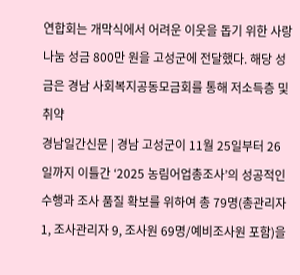연합회는 개막식에서 어려운 이웃을 돕기 위한 사랑나눔 성금 800만 원을 고성군에 전달했다. 해당 성금은 경남 사회복지공동모금회를 통해 저소득층 및 취약
경남일간신문 | 경남 고성군이 11월 25일부터 26일까지 이틀간 ‘2025 농림어업총조사’의 성공적인 수행과 조사 품질 확보를 위하여 총 79명(총관리자 1, 조사관리자 9, 조사원 69명/예비조사원 포함)을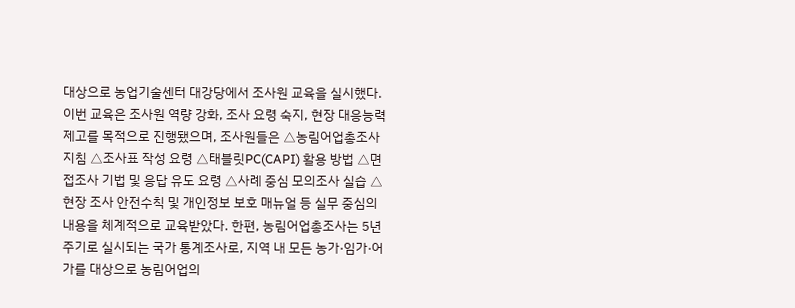대상으로 농업기술센터 대강당에서 조사원 교육을 실시했다. 이번 교육은 조사원 역량 강화, 조사 요령 숙지, 현장 대응능력 제고를 목적으로 진행됐으며, 조사원들은 △농림어업총조사 지침 △조사표 작성 요령 △태블릿PC(CAPI) 활용 방법 △면접조사 기법 및 응답 유도 요령 △사례 중심 모의조사 실습 △현장 조사 안전수칙 및 개인정보 보호 매뉴얼 등 실무 중심의 내용을 체계적으로 교육받았다. 한편, 농림어업총조사는 5년 주기로 실시되는 국가 통계조사로, 지역 내 모든 농가·임가·어가를 대상으로 농림어업의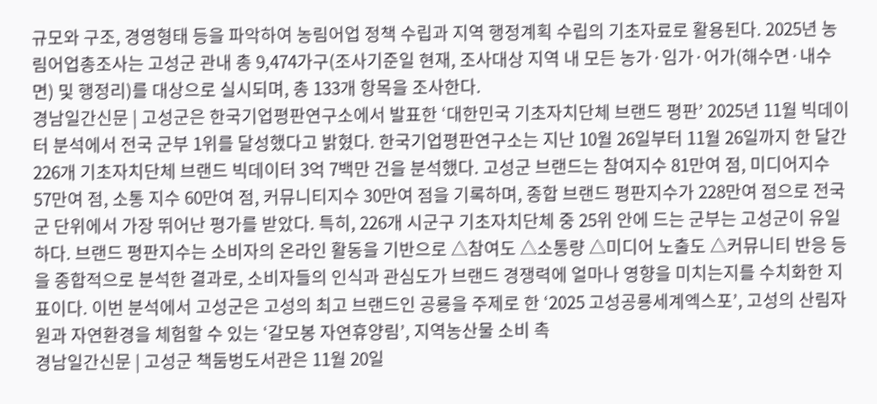규모와 구조, 경영형태 등을 파악하여 농림어업 정책 수립과 지역 행정계획 수립의 기초자료로 활용된다. 2025년 농림어업총조사는 고성군 관내 총 9,474가구(조사기준일 현재, 조사대상 지역 내 모든 농가·임가·어가(해수면·내수면) 및 행정리)를 대상으로 실시되며, 총 133개 항목을 조사한다.
경남일간신문 | 고성군은 한국기업평판연구소에서 발표한 ‘대한민국 기초자치단체 브랜드 평판’ 2025년 11월 빅데이터 분석에서 전국 군부 1위를 달성했다고 밝혔다. 한국기업평판연구소는 지난 10월 26일부터 11월 26일까지 한 달간 226개 기초자치단체 브랜드 빅데이터 3억 7백만 건을 분석했다. 고성군 브랜드는 참여지수 81만여 점, 미디어지수 57만여 점, 소통 지수 60만여 점, 커뮤니티지수 30만여 점을 기록하며, 종합 브랜드 평판지수가 228만여 점으로 전국 군 단위에서 가장 뛰어난 평가를 받았다. 특히, 226개 시군구 기초자치단체 중 25위 안에 드는 군부는 고성군이 유일하다. 브랜드 평판지수는 소비자의 온라인 활동을 기반으로 △참여도 △소통량 △미디어 노출도 △커뮤니티 반응 등을 종합적으로 분석한 결과로, 소비자들의 인식과 관심도가 브랜드 경쟁력에 얼마나 영향을 미치는지를 수치화한 지표이다. 이번 분석에서 고성군은 고성의 최고 브랜드인 공룡을 주제로 한 ‘2025 고성공룡세계엑스포’, 고성의 산림자원과 자연환경을 체험할 수 있는 ‘갈모봉 자연휴양림’, 지역농산물 소비 촉
경남일간신문 | 고성군 책둠벙도서관은 11월 20일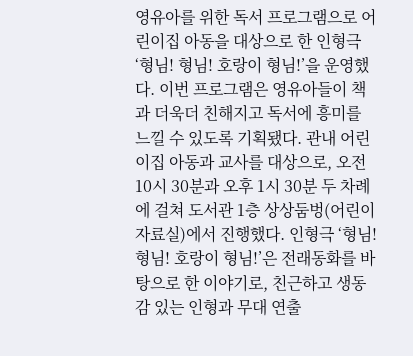영유아를 위한 독서 프로그램으로 어린이집 아동을 대상으로 한 인형극 ‘형님! 형님! 호랑이 형님!’을 운영했다. 이번 프로그램은 영유아들이 책과 더욱더 친해지고 독서에 흥미를 느낄 수 있도록 기획됐다. 관내 어린이집 아동과 교사를 대상으로, 오전 10시 30분과 오후 1시 30분 두 차례에 걸쳐 도서관 1층 상상둠벙(어린이자료실)에서 진행했다. 인형극 ‘형님! 형님! 호랑이 형님!’은 전래동화를 바탕으로 한 이야기로, 친근하고 생동감 있는 인형과 무대 연출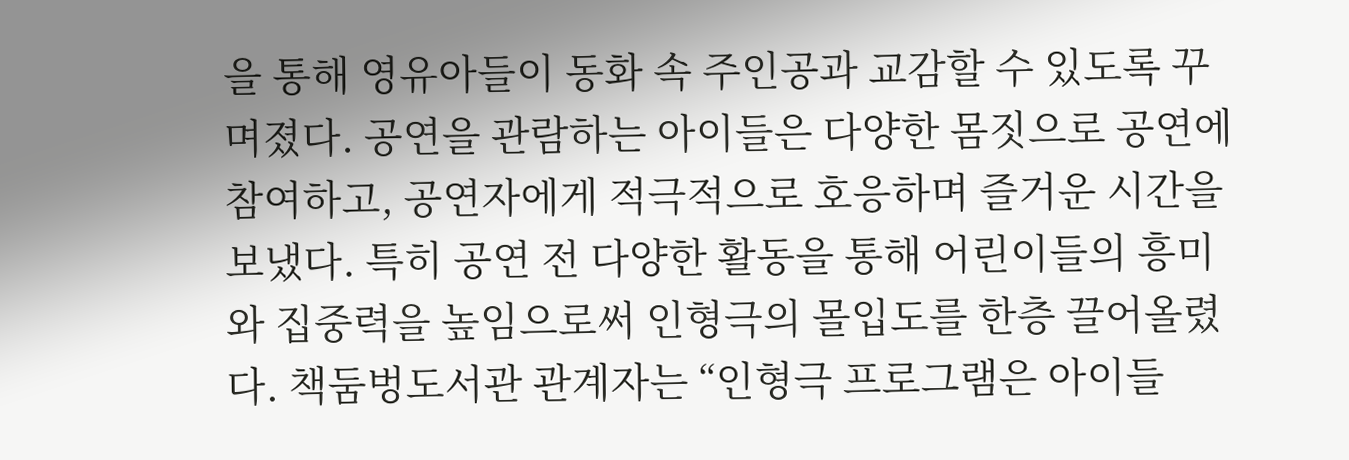을 통해 영유아들이 동화 속 주인공과 교감할 수 있도록 꾸며졌다. 공연을 관람하는 아이들은 다양한 몸짓으로 공연에 참여하고, 공연자에게 적극적으로 호응하며 즐거운 시간을 보냈다. 특히 공연 전 다양한 활동을 통해 어린이들의 흥미와 집중력을 높임으로써 인형극의 몰입도를 한층 끌어올렸다. 책둠벙도서관 관계자는 “인형극 프로그램은 아이들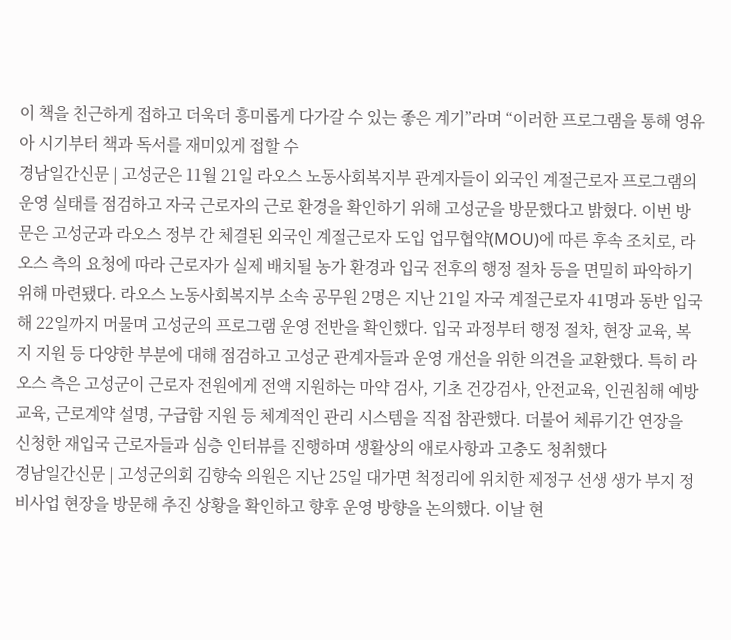이 책을 친근하게 접하고 더욱더 흥미롭게 다가갈 수 있는 좋은 계기”라며 “이러한 프로그램을 통해 영유아 시기부터 책과 독서를 재미있게 접할 수
경남일간신문 | 고성군은 11월 21일 라오스 노동사회복지부 관계자들이 외국인 계절근로자 프로그램의 운영 실태를 점검하고 자국 근로자의 근로 환경을 확인하기 위해 고성군을 방문했다고 밝혔다. 이번 방문은 고성군과 라오스 정부 간 체결된 외국인 계절근로자 도입 업무협약(MOU)에 따른 후속 조치로, 라오스 측의 요청에 따라 근로자가 실제 배치될 농가 환경과 입국 전후의 행정 절차 등을 면밀히 파악하기 위해 마련됐다. 라오스 노동사회복지부 소속 공무원 2명은 지난 21일 자국 계절근로자 41명과 동반 입국해 22일까지 머물며 고성군의 프로그램 운영 전반을 확인했다. 입국 과정부터 행정 절차, 현장 교육, 복지 지원 등 다양한 부분에 대해 점검하고 고성군 관계자들과 운영 개선을 위한 의견을 교환했다. 특히 라오스 측은 고성군이 근로자 전원에게 전액 지원하는 마약 검사, 기초 건강검사, 안전교육, 인권침해 예방 교육, 근로계약 설명, 구급함 지원 등 체계적인 관리 시스템을 직접 참관했다. 더불어 체류기간 연장을 신청한 재입국 근로자들과 심층 인터뷰를 진행하며 생활상의 애로사항과 고충도 청취했다
경남일간신문 | 고성군의회 김향숙 의원은 지난 25일 대가면 척정리에 위치한 제정구 선생 생가 부지 정비사업 현장을 방문해 추진 상황을 확인하고 향후 운영 방향을 논의했다. 이날 현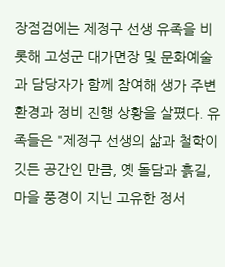장점검에는 제정구 선생 유족을 비롯해 고성군 대가면장 및 문화예술과 담당자가 함께 참여해 생가 주변 환경과 정비 진행 상황을 살폈다. 유족들은 "제정구 선생의 삶과 철학이 깃든 공간인 만큼, 옛 돌담과 흙길, 마을 풍경이 지닌 고유한 정서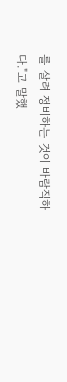를 살려 정비하는 것이 바람직하다."고 말했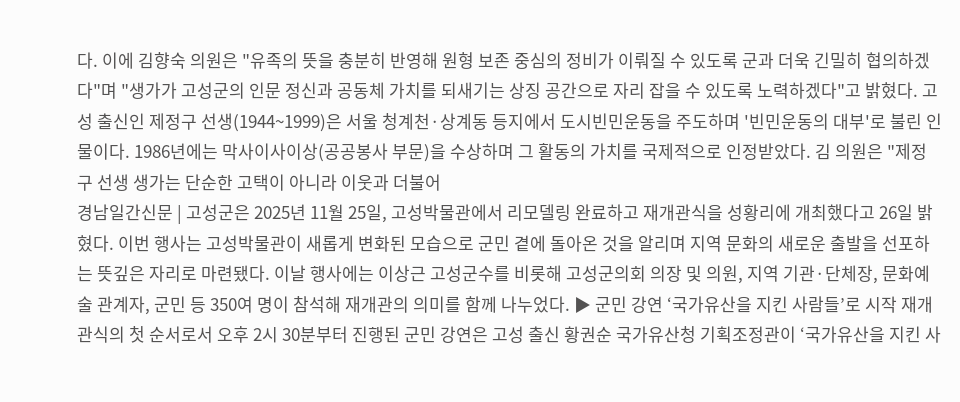다. 이에 김향숙 의원은 "유족의 뜻을 충분히 반영해 원형 보존 중심의 정비가 이뤄질 수 있도록 군과 더욱 긴밀히 협의하겠다"며 "생가가 고성군의 인문 정신과 공동체 가치를 되새기는 상징 공간으로 자리 잡을 수 있도록 노력하겠다"고 밝혔다. 고성 출신인 제정구 선생(1944~1999)은 서울 청계천·상계동 등지에서 도시빈민운동을 주도하며 '빈민운동의 대부'로 불린 인물이다. 1986년에는 막사이사이상(공공봉사 부문)을 수상하며 그 활동의 가치를 국제적으로 인정받았다. 김 의원은 "제정구 선생 생가는 단순한 고택이 아니라 이웃과 더불어
경남일간신문 | 고성군은 2025년 11월 25일, 고성박물관에서 리모델링 완료하고 재개관식을 성황리에 개최했다고 26일 밝혔다. 이번 행사는 고성박물관이 새롭게 변화된 모습으로 군민 곁에 돌아온 것을 알리며 지역 문화의 새로운 출발을 선포하는 뜻깊은 자리로 마련됐다. 이날 행사에는 이상근 고성군수를 비롯해 고성군의회 의장 및 의원, 지역 기관·단체장, 문화예술 관계자, 군민 등 350여 명이 참석해 재개관의 의미를 함께 나누었다. ▶ 군민 강연 ‘국가유산을 지킨 사람들’로 시작 재개관식의 첫 순서로서 오후 2시 30분부터 진행된 군민 강연은 고성 출신 황권순 국가유산청 기획조정관이 ‘국가유산을 지킨 사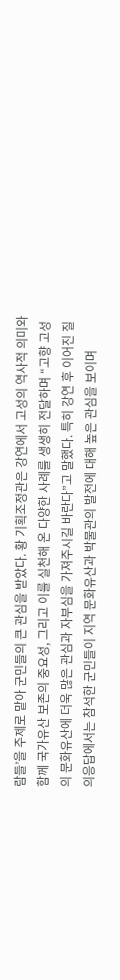람들’을 주제로 맡아 군민들의 큰 관심을 받았다. 황 기획조정관은 강연에서 고성의 역사적 의미와 함께 국가유산 보존의 중요성, 그리고 이를 실천해 온 다양한 사례를 생생히 전달하며 “고향 고성의 문화유산에 더욱 많은 관심과 자부심을 가져주시길 바란다”고 말했다. 특히 강연 후 이어진 질의응답에서는 참석한 군민들이 지역 문화유산과 박물관의 발전에 대해 높은 관심을 보이며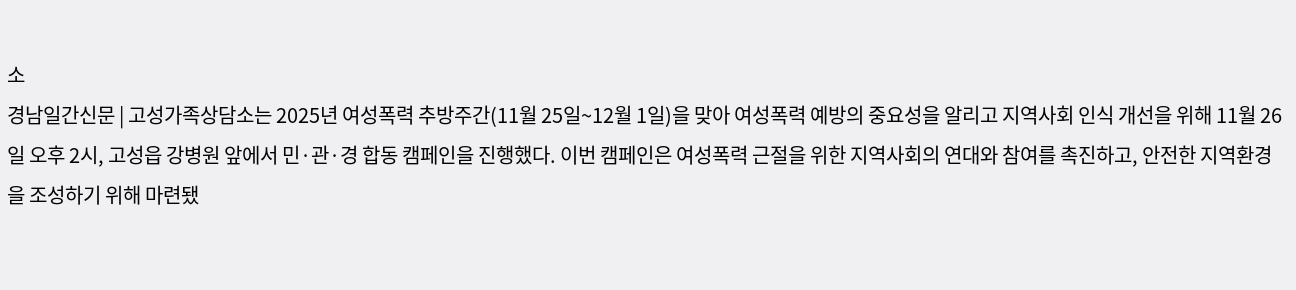소
경남일간신문 | 고성가족상담소는 2025년 여성폭력 추방주간(11월 25일~12월 1일)을 맞아 여성폭력 예방의 중요성을 알리고 지역사회 인식 개선을 위해 11월 26일 오후 2시, 고성읍 강병원 앞에서 민·관·경 합동 캠페인을 진행했다. 이번 캠페인은 여성폭력 근절을 위한 지역사회의 연대와 참여를 촉진하고, 안전한 지역환경을 조성하기 위해 마련됐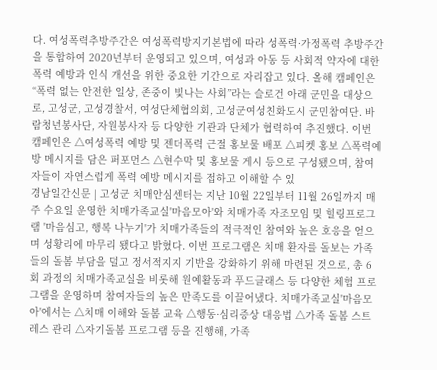다. 여성폭력추방주간은 여성폭력방지기본법에 따라 성폭력·가정폭력 추방주간을 통합하여 2020년부터 운영되고 있으며, 여성과 아동 등 사회적 약자에 대한 폭력 예방과 인식 개선을 위한 중요한 기간으로 자리잡고 있다. 올해 캠페인은 “폭력 없는 안전한 일상, 존중이 빛나는 사회”라는 슬로건 아래 군민을 대상으로, 고성군, 고성경찰서, 여성단체협의회, 고성군여성친화도시 군민참여단. 바람청년봉사단, 자원봉사자 등 다양한 기관과 단체가 협력하여 추진했다. 이번 캠페인은 △여성폭력 예방 및 젠더폭력 근절 홍보물 배포 △피켓 홍보 △폭력예방 메시지를 담은 퍼포먼스 △현수막 및 홍보물 게시 등으로 구성됐으며, 참여자들이 자연스럽게 폭력 예방 메시지를 접하고 이해할 수 있
경남일간신문 | 고성군 치매안심센터는 지난 10월 22일부터 11월 26일까지 매주 수요일 운영한 치매가족교실'마음모아'와 치매가족 자조모임 및 힐링프로그램 '마음심고, 행복 나누기'가 치매가족들의 적극적인 참여와 높은 호응을 얻으며 성황리에 마무리 됐다고 밝혔다. 이번 프로그램은 치매 환자를 돌보는 가족들의 돌봄 부담을 덜고 정서적지지 기반을 강화하기 위해 마련된 것으로, 총 6회 과정의 치매가족교실을 비롯해 원예활동과 푸드클래스 등 다양한 체험 프로그램을 운영하며 참여자들의 높은 만족도를 이끌어냈다. 치매가족교실'마음모아'에서는 △치매 이해와 돌봄 교육 △행동·심리증상 대응법 △가족 돌봄 스트레스 관리 △자기돌봄 프로그램 등을 진행해, 가족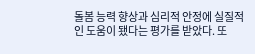돌봄 능력 향상과 심리적 안정에 실질적인 도움이 됐다는 평가를 받았다. 또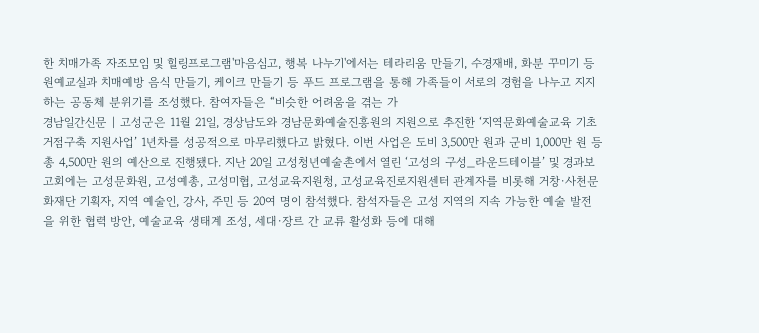한 치매가족 자조모임 및 힐링프로그램'마음심고, 행복 나누기'에서는 테라리움 만들기, 수경재배, 화분 꾸미기 등 원예교실과 치매예방 음식 만들기, 케이크 만들기 등 푸드 프로그램을 통해 가족들이 서로의 경험을 나누고 지지하는 공동체 분위기를 조성했다. 참여자들은 “비슷한 어려움을 겪는 가
경남일간신문 | 고성군은 11월 21일, 경상남도와 경남문화예술진흥원의 지원으로 추진한 ‘지역문화예술교육 기초거점구축 지원사업’ 1년차를 성공적으로 마무리했다고 밝혔다. 이번 사업은 도비 3,500만 원과 군비 1,000만 원 등 총 4,500만 원의 예산으로 진행됐다. 지난 20일 고성청년예술촌에서 열린 ‘고성의 구성_라운드테이블’ 및 경과보고회에는 고성문화원, 고성예총, 고성미협, 고성교육지원청, 고성교육진로지원센터 관계자를 비롯해 거창·사천문화재단 기획자, 지역 예술인, 강사, 주민 등 20여 명이 참석했다. 참석자들은 고성 지역의 지속 가능한 예술 발전을 위한 협력 방안, 예술교육 생태계 조성, 세대·장르 간 교류 활성화 등에 대해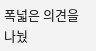폭넓은 의견을 나눴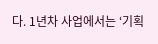다. 1년차 사업에서는 ‘기획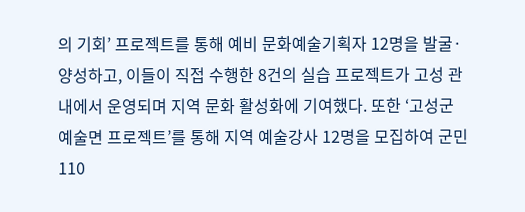의 기회’ 프로젝트를 통해 예비 문화예술기획자 12명을 발굴·양성하고, 이들이 직접 수행한 8건의 실습 프로젝트가 고성 관내에서 운영되며 지역 문화 활성화에 기여했다. 또한 ‘고성군 예술면 프로젝트’를 통해 지역 예술강사 12명을 모집하여 군민 110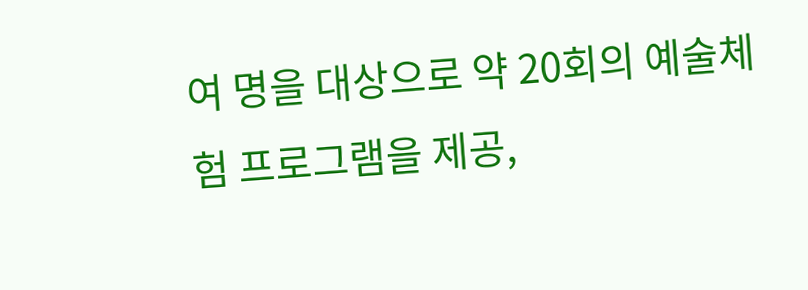여 명을 대상으로 약 20회의 예술체험 프로그램을 제공,